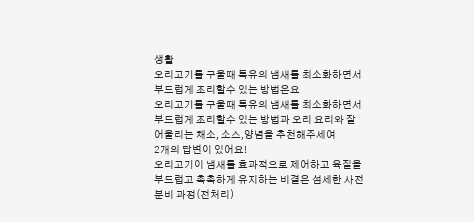생활
오리고기를 구울때 특유의 냄새를 최소화하면서 부드럽게 조리할수 있는 방법은요
오리고기를 구울때 특유의 냄새를 최소화하면서 부드럽게 조리할수 있는 방법과 오리 요리와 잘 어울리는 채소, 소스,양념을 추천해주세여
2개의 답변이 있어요!
오리고기이 냄새를 효과적으로 제어하고 육질을 부드럽고 촉촉하게 유지하는 비결은 섬세한 사전분비 과정(전처리)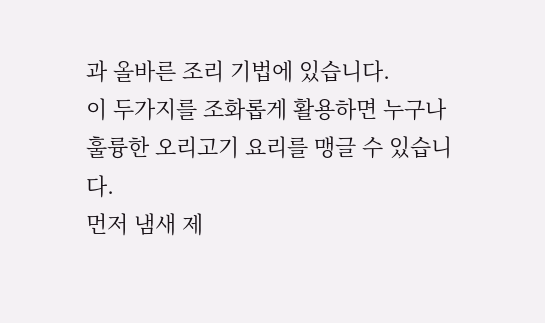과 올바른 조리 기법에 있습니다.
이 두가지를 조화롭게 활용하면 누구나 훌륭한 오리고기 요리를 맹글 수 있습니다.
먼저 냄새 제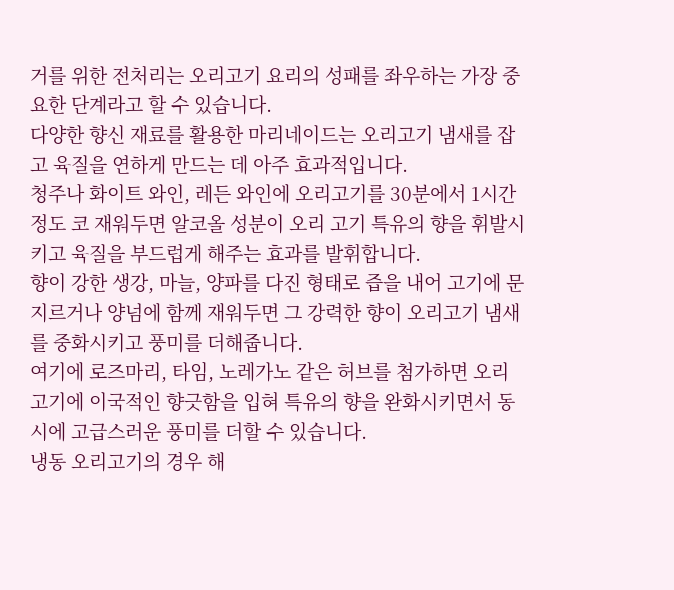거를 위한 전처리는 오리고기 요리의 성패를 좌우하는 가장 중요한 단계라고 할 수 있습니다.
다양한 향신 재료를 활용한 마리네이드는 오리고기 냄새를 잡고 육질을 연하게 만드는 데 아주 효과적입니다.
청주나 화이트 와인, 레든 와인에 오리고기를 30분에서 1시간 정도 코 재워두면 알코올 성분이 오리 고기 특유의 향을 휘발시키고 육질을 부드럽게 해주는 효과를 발휘합니다.
향이 강한 생강, 마늘, 양파를 다진 형태로 즙을 내어 고기에 문지르거나 양넘에 함께 재워두면 그 강력한 향이 오리고기 냄새를 중화시키고 풍미를 더해줍니다.
여기에 로즈마리, 타임, 노레가노 같은 허브를 첨가하면 오리고기에 이국적인 향긋함을 입혀 특유의 향을 완화시키면서 동시에 고급스러운 풍미를 더할 수 있습니다.
냉동 오리고기의 경우 해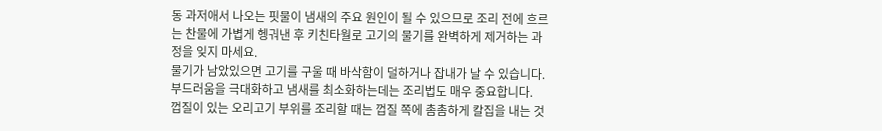동 과저애서 나오는 핏물이 냄새의 주요 원인이 될 수 있으므로 조리 전에 흐르는 찬물에 가볍게 헹궈낸 후 키친타월로 고기의 물기를 완벽하게 제거하는 과정을 잊지 마세요.
물기가 남았있으면 고기를 구울 때 바삭함이 덜하거나 잡내가 날 수 있습니다.
부드러움을 극대화하고 냄새를 최소화하는데는 조리법도 매우 중요합니다.
껍질이 있는 오리고기 부위를 조리할 때는 껍질 쪽에 촘촘하게 칼집을 내는 것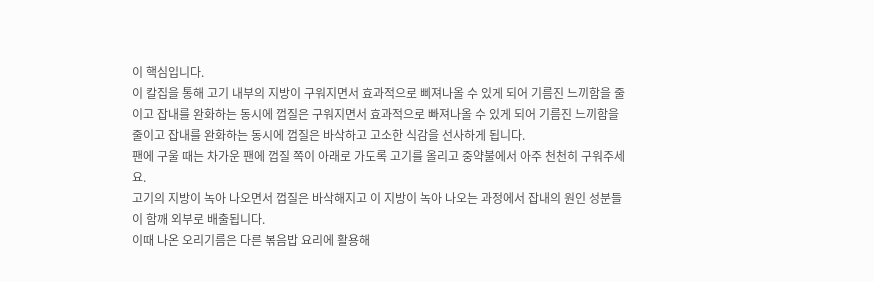이 핵심입니다.
이 칼집을 통해 고기 내부의 지방이 구워지면서 효과적으로 삐져나올 수 있게 되어 기름진 느끼함을 줄이고 잡내를 완화하는 동시에 껍질은 구워지면서 효과적으로 빠져나올 수 있게 되어 기름진 느끼함을 줄이고 잡내를 완화하는 동시에 껍질은 바삭하고 고소한 식감을 선사하게 됩니다.
팬에 구울 때는 차가운 팬에 껍질 쪽이 아래로 가도록 고기를 올리고 중약불에서 아주 천천히 구워주세요.
고기의 지방이 녹아 나오면서 껍질은 바삭해지고 이 지방이 녹아 나오는 과정에서 잡내의 원인 성분들이 함깨 외부로 배출됩니다.
이때 나온 오리기름은 다른 볶음밥 요리에 활용해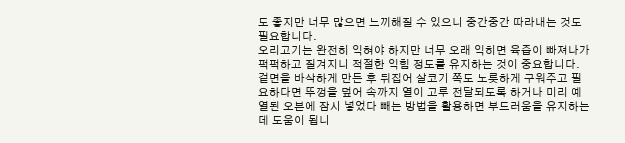도 좋지만 너무 많으면 느끼해질 수 있으니 중간중간 따라내는 것도 필요합니다.
오리고기는 완전히 익혀야 하지만 너무 오래 익히면 육즙이 빠져나가 퍽퍽하고 질겨지니 적절한 익힘 정도를 유지하는 것이 중요합니다.
겉면을 바삭하게 만든 후 뒤집어 살코기 쪽도 노릇하게 구워주고 필요하다면 뚜껑을 덮어 속까지 열이 고루 전달되도록 하거나 미리 예열된 오븐에 잠시 넣었다 빼는 방법을 활용하면 부드러움을 유지하는 데 도움이 됩니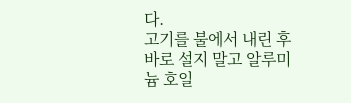다.
고기를 불에서 내린 후 바로 설지 말고 알루미늄 호일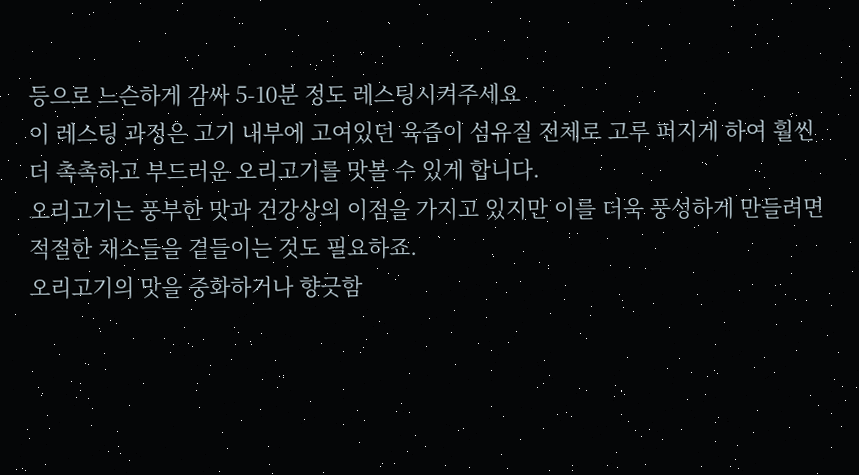등으로 느슨하게 감싸 5-10분 정도 레스팅시켜주세요
이 레스팅 과정은 고기 내부에 고여있던 육즙이 섬유질 전체로 고루 퍼지게 하여 훨씬 더 촉촉하고 부드러운 오리고기를 맛볼 수 있게 합니다.
오리고기는 풍부한 맛과 건강상의 이점을 가지고 있지만 이를 더욱 풍성하게 만들려면 적절한 채소들을 곁들이는 것도 필요하죠.
오리고기의 맛을 중화하거나 향긋함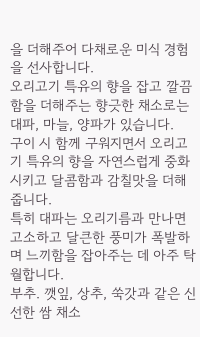을 더해주어 다채로운 미식 경험을 선사합니다.
오리고기 특유의 향을 잡고 깔끔함을 더해주는 향긋한 채소로는 대파, 마늘, 양파가 있습니다.
구이 시 함께 구워지면서 오리고기 특유의 향을 자연스럽게 중화시키고 달콤함과 감칠맛을 더해줍니다.
특히 대파는 오리기름과 만나면 고소하고 달큰한 풍미가 폭발하며 느끼함을 잡아주는 데 아주 탁월합니다.
부추. 깻잎, 상추, 쑥갓과 같은 신선한 쌈 채소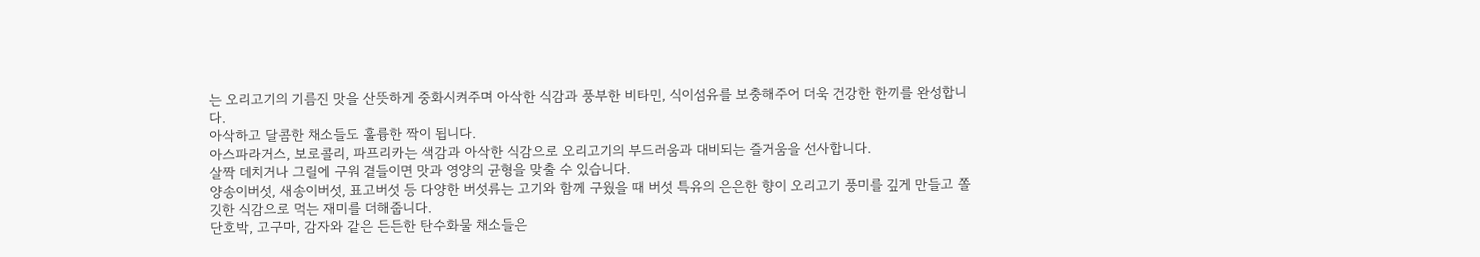는 오리고기의 기름진 맛을 산뜻하게 중화시켜주며 아삭한 식감과 풍부한 비타민, 식이섬유를 보충해주어 더욱 건강한 한끼를 완성합니다.
아삭하고 달콤한 채소들도 훌륭한 짝이 됩니다.
아스파라거스, 보로콜리, 파프리카는 색감과 아삭한 식감으로 오리고기의 부드러움과 대비되는 즐거움을 선사합니다.
살짝 데치거나 그릴에 구워 곁들이면 맛과 영양의 균형을 맞출 수 있습니다.
양송이버섯, 새송이버섯, 표고버섯 등 다양한 버섯류는 고기와 함께 구웠을 때 버섯 특유의 은은한 향이 오리고기 풍미를 깊게 만들고 쫄깃한 식감으로 먹는 재미를 더해줍니다.
단호박, 고구마, 감자와 같은 든든한 탄수화물 채소들은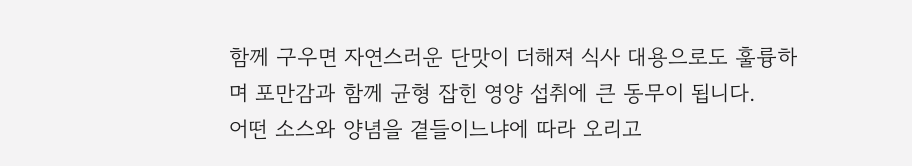함께 구우면 자연스러운 단맛이 더해져 식사 대용으로도 훌륭하며 포만감과 함께 균형 잡힌 영양 섭취에 큰 동무이 됩니다.
어떤 소스와 양념을 곁들이느냐에 따라 오리고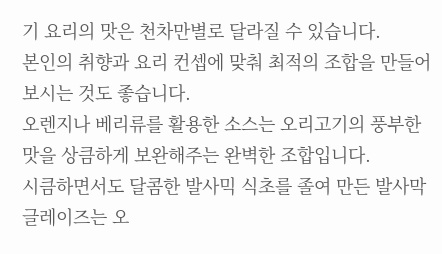기 요리의 맛은 천차만별로 달라질 수 있습니다.
본인의 취향과 요리 컨셉에 맞춰 최적의 조합을 만들어보시는 것도 좋습니다.
오렌지나 베리류를 활용한 소스는 오리고기의 풍부한 맛을 상큼하게 보완해주는 완벽한 조합입니다.
시큼하면서도 달콤한 발사믹 식초를 졸여 만든 발사막 글레이즈는 오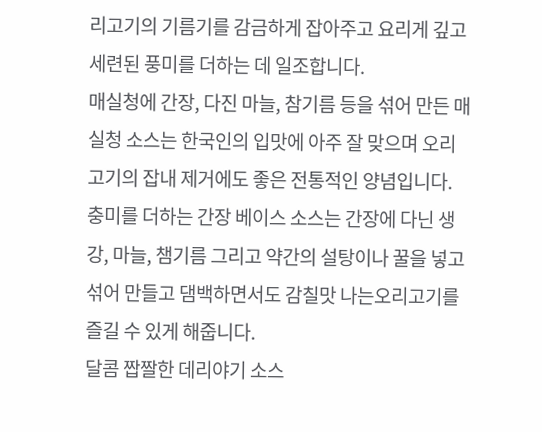리고기의 기름기를 감금하게 잡아주고 요리게 깊고 세련된 풍미를 더하는 데 일조합니다.
매실청에 간장, 다진 마늘, 참기름 등을 섞어 만든 매실청 소스는 한국인의 입맛에 아주 잘 맞으며 오리고기의 잡내 제거에도 좋은 전통적인 양념입니다.
충미를 더하는 간장 베이스 소스는 간장에 다닌 생강, 마늘, 챔기름 그리고 약간의 설탕이나 꿀을 넣고 섞어 만들고 댐백하면서도 감칠맛 나는오리고기를 즐길 수 있게 해줍니다.
달콤 짭짤한 데리야기 소스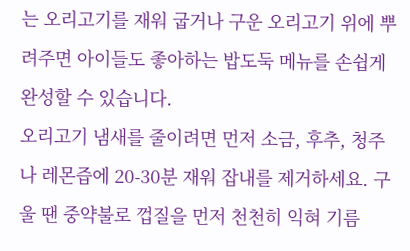는 오리고기를 재워 굽거나 구운 오리고기 위에 뿌려주면 아이들도 좋아하는 밥도둑 메뉴를 손쉽게 완성할 수 있습니다.
오리고기 냄새를 줄이려면 먼저 소금, 후추, 청주나 레몬즙에 20-30분 재워 잡내를 제거하세요. 구울 땐 중약불로 껍질을 먼저 천천히 익혀 기름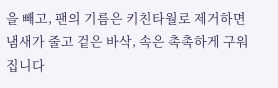을 빼고, 팬의 기름은 키친타월로 제거하면 냄새가 줄고 겉은 바삭, 속은 촉촉하게 구워집니다